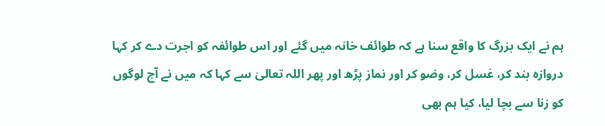ہم نے ایک بزرگ کا واقع سنا ہے کہ طوائف خانہ میں گئے اور اس طوائفہ کو اجرت دے کر کہا دروازہ بند کر، غسل کر، وضو کر اور نماز پڑھ اور پھر اللہ تعالیٰ سے کہا کہ میں نے آج لوگوں کو زنا سے بچا لیا، کیا ہم بھی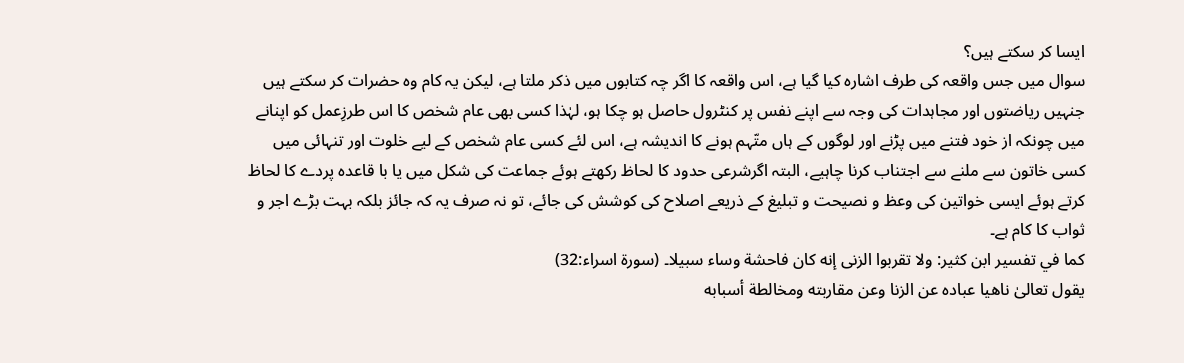ایسا کر سکتے ہیں؟
سوال میں جس واقعہ کی طرف اشارہ کیا گیا ہے، اس واقعہ کا اگر چہ کتابوں میں ذکر ملتا ہے، لیکن یہ کام وہ حضرات کر سکتے ہیں جنہیں ریاضتوں اور مجاہدات کی وجہ سے اپنے نفس پر کنٹرول حاصل ہو چکا ہو، لہٰذا کسی بھی عام شخص کا اس طرزِعمل کو اپنانے میں چونکہ از خود فتنے میں پڑنے اور لوگوں کے ہاں متّہم ہونے کا اندیشہ ہے، اس لئے کسی عام شخص کے لیے خلوت اور تنہائی میں کسی خاتون سے ملنے سے اجتناب کرنا چاہیے، البتہ اگرشرعی حدود کا لحاظ رکھتے ہوئے جماعت کی شکل میں یا با قاعدہ پردے کا لحاظ کرتے ہوئے ایسی خواتین کی وعظ و نصیحت و تبلیغ کے ذریعے اصلاح کی کوشش کی جائے، تو نہ صرف یہ کہ جائز بلکہ بہت بڑے اجر و ثواب کا کام ہے۔
كما في تفسير ابن كثير: ولا تقربوا الزنى إنه كان فاحشة وساء سبيلا۔ (سورة اسراء:32)
يقول تعالىٰ ناهيا عباده عن الزنا وعن مقاربته ومخالطة أسبابه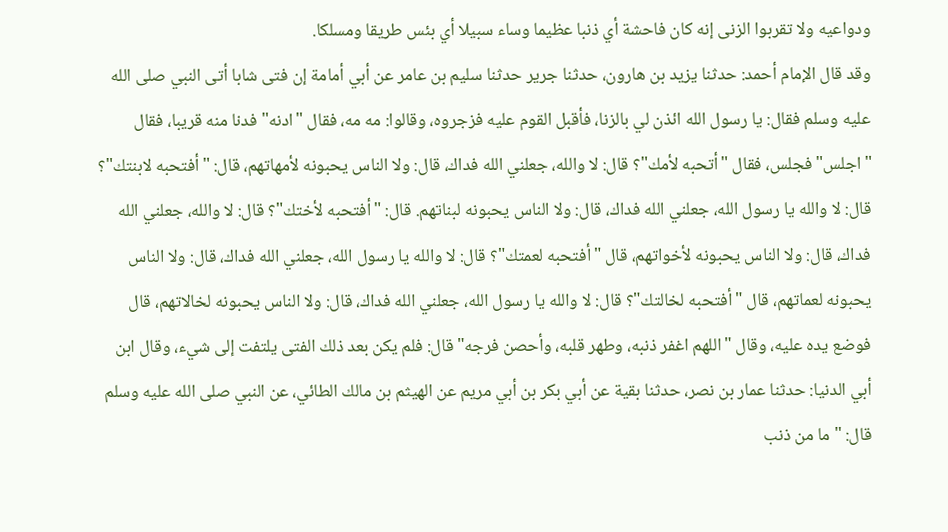ودواعيه ولا تقربوا الزنى إنه كان فاحشة أي ذنبا عظيما وساء سبيلا أي بئس طريقا ومسلكا.
وقد قال الإمام أحمد: حدثنا يزيد بن هارون، حدثنا جرير حدثنا سليم بن عامر عن أبي أمامة إن فتى شابا أتى النبي صلى الله عليه وسلم فقال: يا رسول الله ائذن لي بالزنا، فأقبل القوم عليه فزجروه، وقالوا: مه مه، فقال "ادنه" فدنا منه قريبا، فقال "اجلس" فجلس، فقال "أتحبه لأمك"؟ قال: لا والله، جعلني الله فداك، قال: ولا الناس يحبونه لأمهاتهم، قال: "أفتحبه لابنتك"؟ قال: لا والله يا رسول الله، جعلني الله فداك، قال: ولا الناس يحبونه لبناتهم. قال: "أفتحبه لأختك"؟ قال: لا والله، جعلني الله فداك، قال: ولا الناس يحبونه لأخواتهم، قال "أفتحبه لعمتك"؟ قال: لا والله يا رسول الله، جعلني الله فداك، قال: ولا الناس يحبونه لعماتهم، قال "أفتحبه لخالتك"؟ قال: لا والله يا رسول الله، جعلني الله فداك، قال: ولا الناس يحبونه لخالاتهم، قال فوضع يده عليه، وقال "اللهم اغفر ذنبه، وطهر قلبه، وأحصن فرجه" قال: فلم يكن بعد ذلك الفتى يلتفت إلى شيء، وقال ابن أبي الدنيا: حدثنا عمار بن نصر، حدثنا بقية عن أبي بكر بن أبي مريم عن الهيثم بن مالك الطائي، عن النبي صلى الله عليه وسلم قال: "ما من ذنب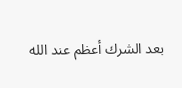بعد الشرك أعظم عند الله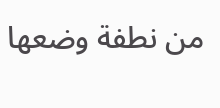من نطفة وضعها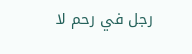رجل في رحم لا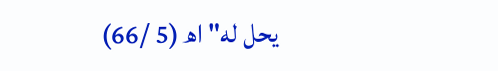يحل له" اھ (5 /66)